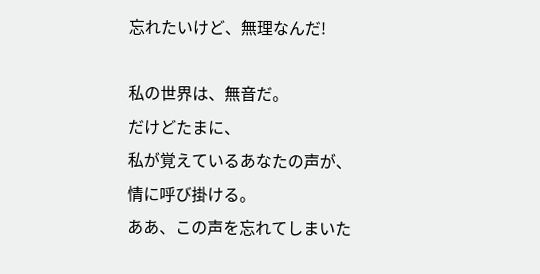忘れたいけど、無理なんだ!

私の世界は、無音だ。
だけどたまに、
私が覚えているあなたの声が、
情に呼び掛ける。
ああ、この声を忘れてしまいた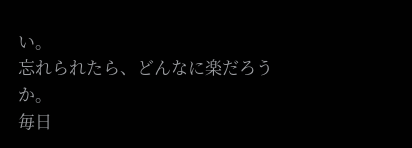い。
忘れられたら、どんなに楽だろうか。
毎日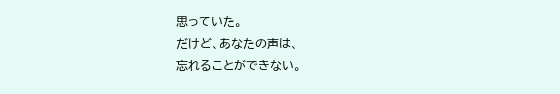思っていた。
だけど、あなたの声は、
忘れることができない。